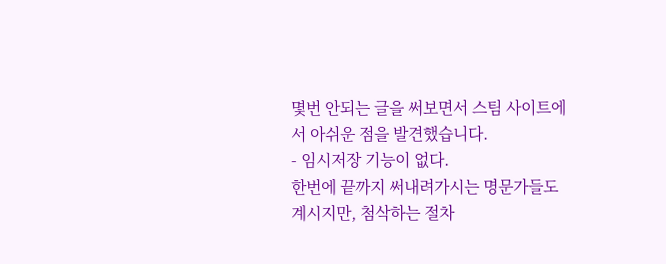몇번 안되는 글을 써보면서 스팀 사이트에서 아쉬운 점을 발견했습니다.
- 임시저장 기능이 없다.
한번에 끝까지 써내려가시는 명문가들도 계시지만, 첨삭하는 절차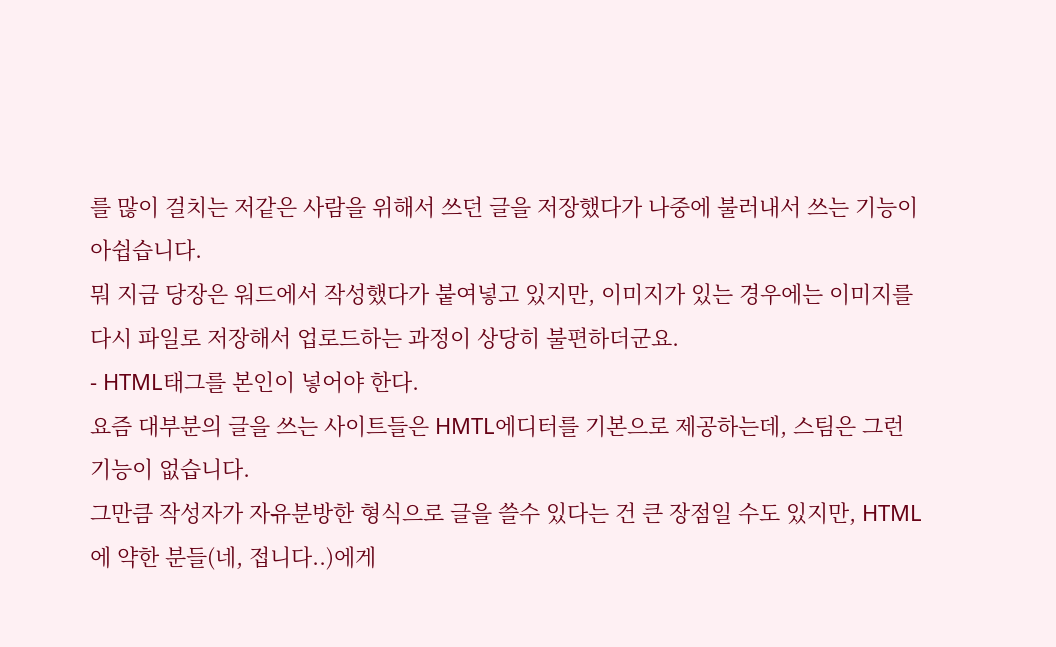를 많이 걸치는 저같은 사람을 위해서 쓰던 글을 저장했다가 나중에 불러내서 쓰는 기능이 아쉽습니다.
뭐 지금 당장은 워드에서 작성했다가 붙여넣고 있지만, 이미지가 있는 경우에는 이미지를 다시 파일로 저장해서 업로드하는 과정이 상당히 불편하더군요.
- HTML태그를 본인이 넣어야 한다.
요즘 대부분의 글을 쓰는 사이트들은 HMTL에디터를 기본으로 제공하는데, 스팀은 그런 기능이 없습니다.
그만큼 작성자가 자유분방한 형식으로 글을 쓸수 있다는 건 큰 장점일 수도 있지만, HTML에 약한 분들(네, 접니다..)에게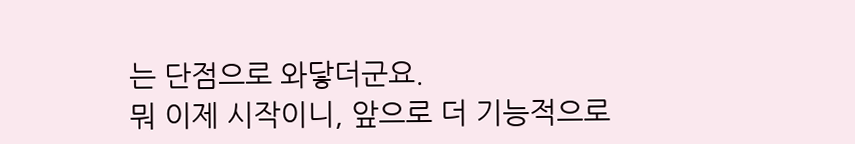는 단점으로 와닿더군요.
뭐 이제 시작이니, 앞으로 더 기능적으로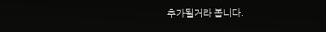추가될거라 봅니다.